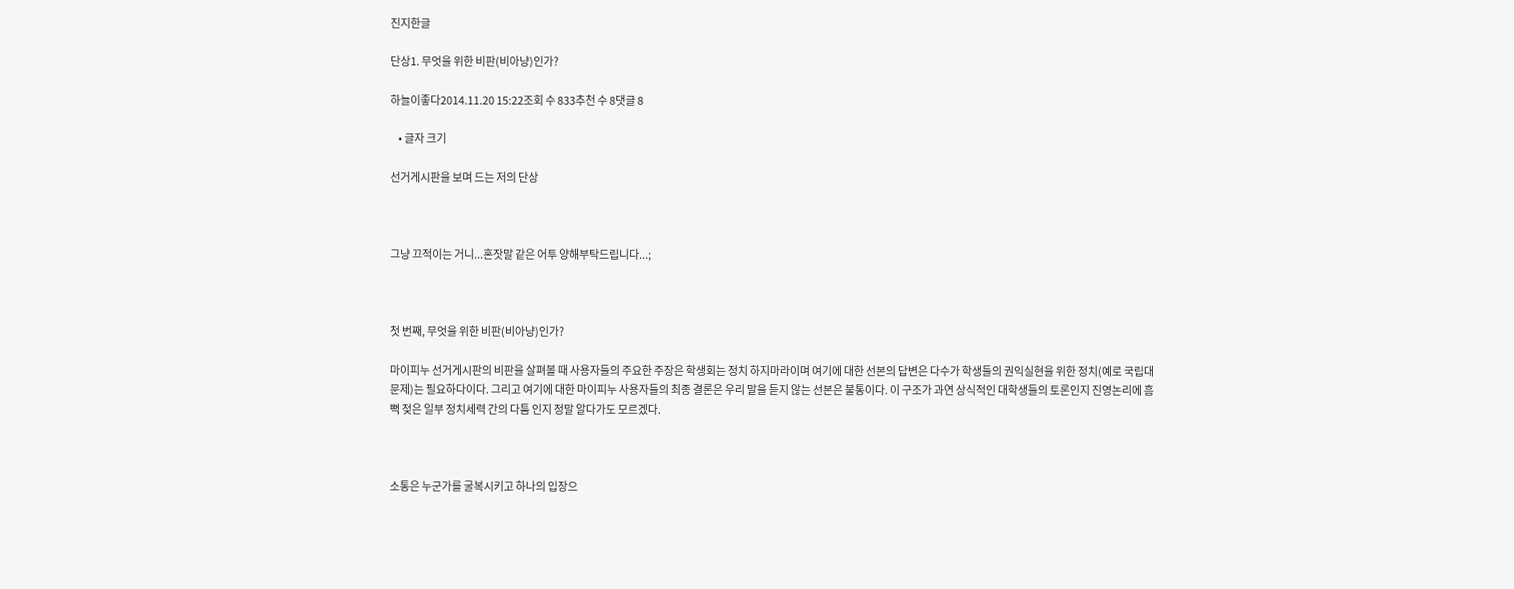진지한글

단상1. 무엇을 위한 비판(비아냥)인가?

하늘이좋다2014.11.20 15:22조회 수 833추천 수 8댓글 8

    • 글자 크기

선거게시판을 보며 드는 저의 단상



그냥 끄적이는 거니...혼잣말 같은 어투 양해부탁드립니다...;



첫 번째, 무엇을 위한 비판(비아냥)인가?

마이피누 선거게시판의 비판을 살펴볼 때 사용자들의 주요한 주장은 학생회는 정치 하지마라이며 여기에 대한 선본의 답변은 다수가 학생들의 권익실현을 위한 정치(예로 국립대문제)는 필요하다이다. 그리고 여기에 대한 마이피누 사용자들의 최종 결론은 우리 말을 듣지 않는 선본은 불통이다. 이 구조가 과연 상식적인 대학생들의 토론인지 진영논리에 흠뻑 젖은 일부 정치세력 간의 다툼 인지 정말 알다가도 모르겠다.



소통은 누군가를 굴복시키고 하나의 입장으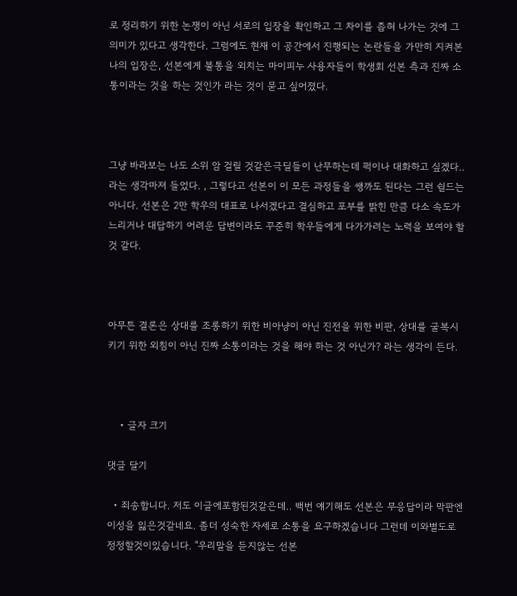로 정리하기 위한 논쟁이 아닌 서로의 입장을 확인하고 그 차이를 좁혀 나가는 것에 그 의미가 있다고 생각한다. 그럼에도 현재 이 공간에서 진행되는 논란들을 가만히 지켜본 나의 입장은, 선본에게 불통을 외치는 마이피누 사용자들이 학생회 선본 측과 진짜 소통이라는 것을 하는 것인가 라는 것이 묻고 싶어졌다.



그냥 바라보는 나도 소위 암 걸릴 것같은극딜들이 난무하는데 퍽이나 대화하고 싶겠다..라는 생각마져 들었다. , 그렇다고 선본이 이 모든 과정들을 쌩까도 된다는 그런 쉴드는 아니다. 선본은 2만 학우의 대표로 나서겠다고 결심하고 포부를 밝힌 만큼 다소 속도가 느리거나 대답하기 어려운 답변이라도 꾸준히 학우들에게 다가가려는 노력을 보여야 할 것 같다.



아무튼 결론은 상대를 조롱하기 위한 비아냥이 아닌 진전을 위한 비판, 상대를 굴복시키기 위한 외침이 아닌 진짜 소통이라는 것을 해야 하는 것 아닌가? 라는 생각이 든다.



    • 글자 크기

댓글 달기

  • 죄송합니다. 저도 이글에포함된것같은데.. 백번 얘기해도 선본은 무응답이라 막판엔 이성을 잃은것같네요. 좀더 성숙한 자세로 소통을 요구하겠습니다 그런데 이와별도로 정정할것이있습니다. "우리말을 듣지않는 선본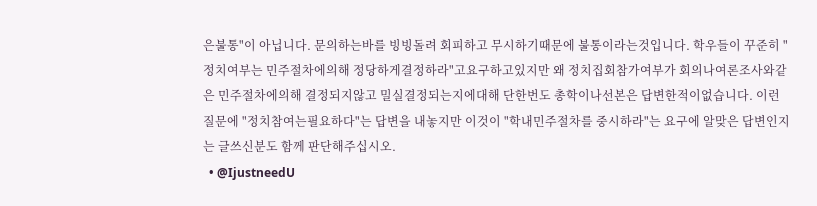은불통"이 아닙니다. 문의하는바를 빙빙돌려 회피하고 무시하기때문에 불통이라는것입니다. 학우들이 꾸준히 "정치여부는 민주절차에의해 정당하게결정하라"고요구하고있지만 왜 정치집회참가여부가 회의나여론조사와같은 민주절차에의해 결정되지않고 밀실결정되는지에대해 단한번도 총학이나선본은 답변한적이없습니다. 이런질문에 "정치참여는필요하다"는 답변을 내놓지만 이것이 "학내민주절차를 중시하라"는 요구에 알맞은 답변인지는 글쓰신분도 함께 판단해주십시오.
  • @IjustneedU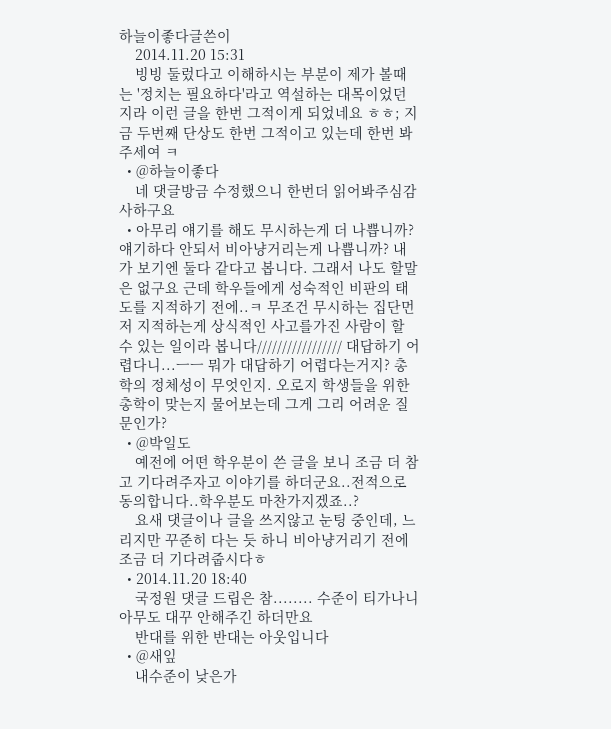하늘이좋다글쓴이
    2014.11.20 15:31
    빙빙 둘렀다고 이해하시는 부분이 제가 볼때는 '정치는 필요하다'라고 역설하는 대목이었던지라 이런 글을 한번 그적이게 되었네요 ㅎㅎ; 지금 두번째 단상도 한번 그적이고 있는데 한번 봐주세여 ㅋ
  • @하늘이좋다
    네 댓글방금 수정했으니 한번더 읽어봐주심감사하구요
  • 아무리 얘기를 해도 무시하는게 더 나쁩니까? 얘기하다 안되서 비아냥거리는게 나쁩니까? 내가 보기엔 둘다 같다고 봅니다. 그래서 나도 할말은 없구요 근데 학우들에게 성숙적인 비판의 태도를 지적하기 전에..ㅋ 무조건 무시하는 집단먼저 지적하는게 상식적인 사고를가진 사람이 할 수 있는 일이라 봅니다///////////////// 대답하기 어렵다니...ㅡㅡ 뭐가 대답하기 어렵다는거지? 총학의 정체성이 무엇인지. 오로지 학생들을 위한 총학이 맞는지 물어보는데 그게 그리 어려운 질문인가?
  • @박일도
    예전에 어떤 학우분이 쓴 글을 보니 조금 더 참고 기다려주자고 이야기를 하더군요..전적으로 동의합니다..학우분도 마찬가지겠죠..?
    요새 댓글이나 글을 쓰지않고 눈팅 중인데, 느리지만 꾸준히 다는 듯 하니 비아냥거리기 전에 조금 더 기다려줍시다ㅎ
  • 2014.11.20 18:40
    국정원 댓글 드립은 참........ 수준이 티가나니 아무도 대꾸 안해주긴 하더만요
    반대를 위한 반대는 아웃입니다
  • @새잎
    내수준이 낮은가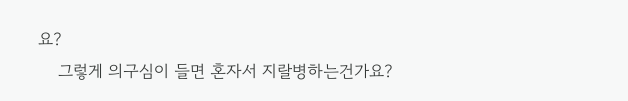요?
    그렇게 의구심이 들면 혼자서 지랄병하는건가요?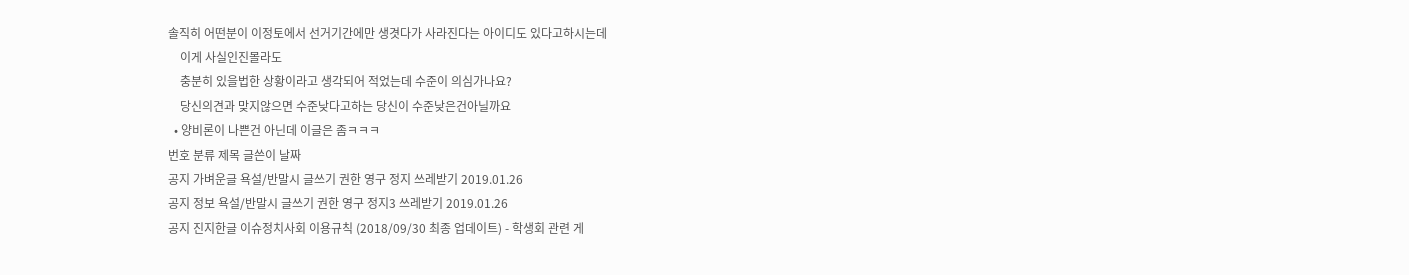솔직히 어떤분이 이정토에서 선거기간에만 생겻다가 사라진다는 아이디도 있다고하시는데
    이게 사실인진몰라도
    충분히 있을법한 상황이라고 생각되어 적었는데 수준이 의심가나요?
    당신의견과 맞지않으면 수준낮다고하는 당신이 수준낮은건아닐까요
  • 양비론이 나쁜건 아닌데 이글은 좀ㅋㅋㅋ
번호 분류 제목 글쓴이 날짜
공지 가벼운글 욕설/반말시 글쓰기 권한 영구 정지 쓰레받기 2019.01.26
공지 정보 욕설/반말시 글쓰기 권한 영구 정지3 쓰레받기 2019.01.26
공지 진지한글 이슈정치사회 이용규칙 (2018/09/30 최종 업데이트) - 학생회 관련 게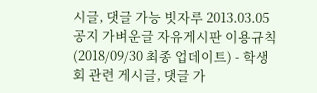시글, 댓글 가능 빗자루 2013.03.05
공지 가벼운글 자유게시판 이용규칙 (2018/09/30 최종 업데이트) - 학생회 관련 게시글, 댓글 가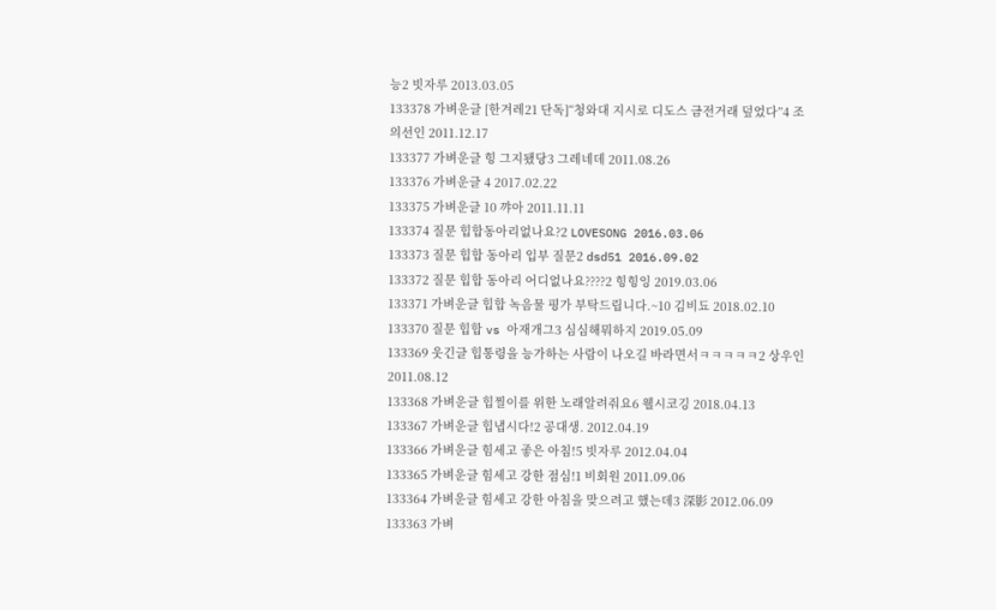능2 빗자루 2013.03.05
133378 가벼운글 [한겨레21 단독]“청와대 지시로 디도스 금전거래 덮었다”4 조의선인 2011.12.17
133377 가벼운글 힝 그지됐당3 그레네데 2011.08.26
133376 가벼운글 4 2017.02.22
133375 가벼운글 10 꺄아 2011.11.11
133374 질문 힙합동아리없나요?2 LOVESONG 2016.03.06
133373 질문 힙합 동아리 입부 질문2 dsd51 2016.09.02
133372 질문 힙합 동아리 어디없나요????2 힝힝잉 2019.03.06
133371 가벼운글 힙합 녹음물 평가 부탁드립니다.~10 김비됴 2018.02.10
133370 질문 힙합 vs 아재개그3 심심해뭐하지 2019.05.09
133369 웃긴글 힙통령을 능가하는 사람이 나오길 바라면서ㅋㅋㅋㅋㅋ2 상우인 2011.08.12
133368 가벼운글 힙찔이를 위한 노래알려줘요6 웰시코깅 2018.04.13
133367 가벼운글 힙냅시다!2 공대생. 2012.04.19
133366 가벼운글 힘세고 좋은 아침!5 빗자루 2012.04.04
133365 가벼운글 힘세고 강한 점심!1 비회원 2011.09.06
133364 가벼운글 힘세고 강한 아침을 맞으려고 했는데3 深影 2012.06.09
133363 가벼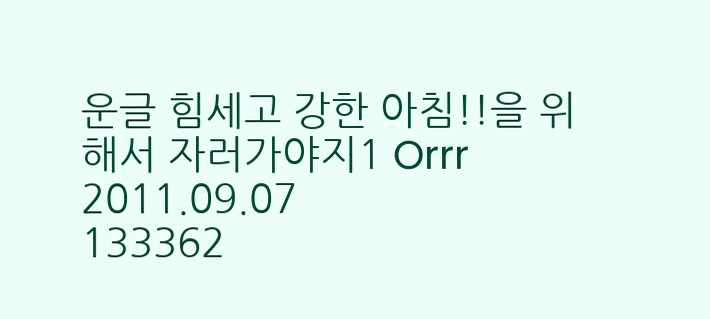운글 힘세고 강한 아침!!을 위해서 자러가야지1 Orrr 2011.09.07
133362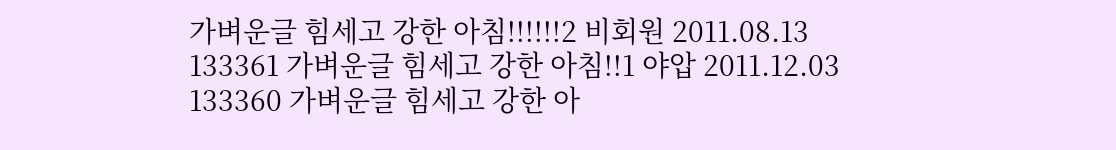가벼운글 힘세고 강한 아침!!!!!!2 비회원 2011.08.13
133361 가벼운글 힘세고 강한 아침!!1 야압 2011.12.03
133360 가벼운글 힘세고 강한 아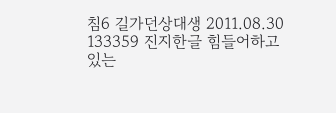침6 길가던상대생 2011.08.30
133359 진지한글 힘들어하고 있는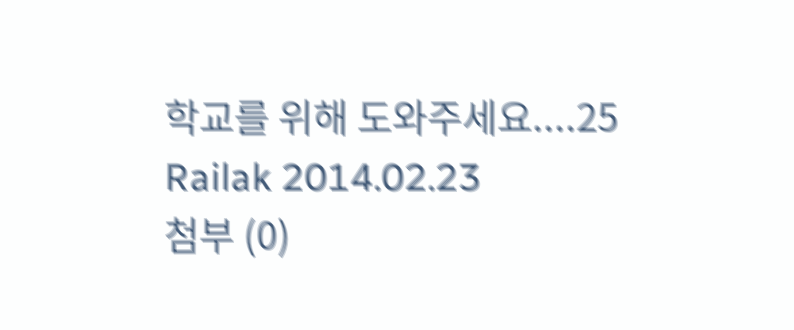학교를 위해 도와주세요....25 Railak 2014.02.23
첨부 (0)